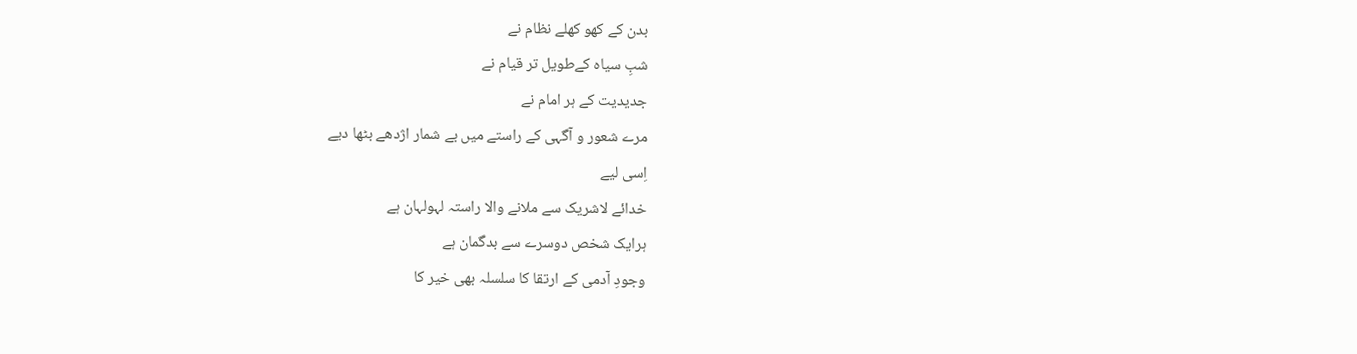بدن کے کھو کھلے نظام نے
شبِ سیاہ کےطویل تر قیام نے
جدیدیت کے ہر امام نے
مرے شعور و آگہی کے راستے میں بے شمار اژدھے بٹھا دیے
اِسی لیے
خدائے لاشریک سے ملانے والا راستہ لہولہان ہے
ہرایک شخص دوسرے سے بدگمان ہے
وجودِ آدمی کے ارتقا کا سلسلہ بھی خیر کا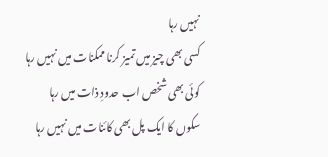نہیں رہا
کسی بھی چیز میں تمیز کرنا ممکنات میں نہیں رہا
کوئی بھی شخص اب حدودِ ذات میں رہا
سکوں کا ایک پل بھی کائنات میں نہیں رہا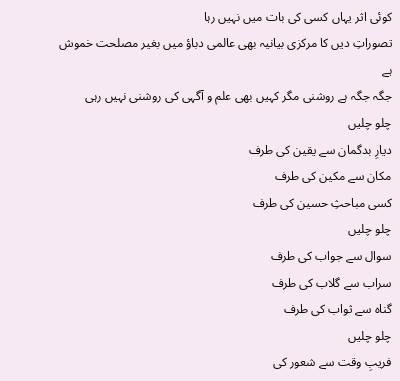کوئی اثر یہاں کسی کی بات میں نہیں رہا
تصوراتِ دیں کا مرکزی بیانیہ بھی عالمی دباؤ میں بغیر مصلحت خموش ہے
جگہ جگہ ہے روشنی مگر کہیں بھی علم و آگہی کی روشنی نہیں رہی
چلو چلیں
دیارِ بدگمان سے یقین کی طرف
مکان سے مکین کی طرف
کسی مباحثِ حسین کی طرف
چلو چلیں
سوال سے جواب کی طرف
سراب سے گلاب کی طرف
گناہ سے ثواب کی طرف
چلو چلیں
فریبِ وقت سے شعور کی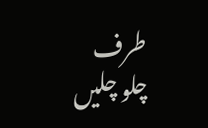طرف
چلو چلیں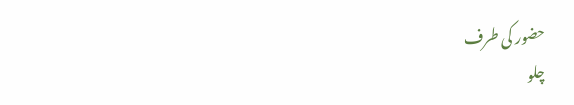حضور کی طرف
چلو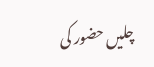چلیں حضور کی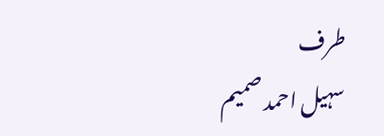طرف
سہیل احمد صمیم